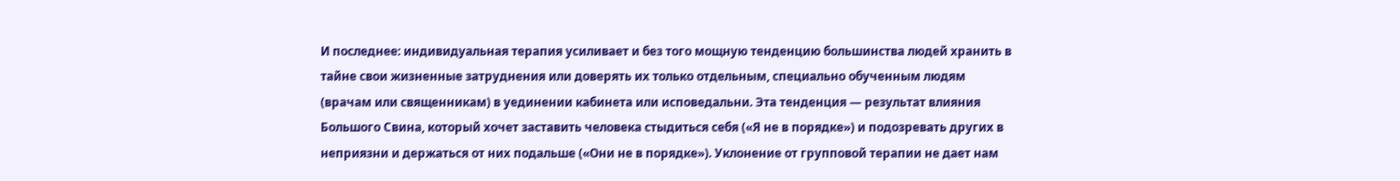И последнее: индивидуальная терапия усиливает и без того мощную тенденцию большинства людей хранить в тайне свои жизненные затруднения или доверять их только отдельным, специально обученным людям (врачам или священникам) в уединении кабинета или исповедальни. Эта тенденция — результат влияния Большого Свина, который хочет заставить человека стыдиться себя («Я не в порядке») и подозревать других в неприязни и держаться от них подальше («Они не в порядке»). Уклонение от групповой терапии не дает нам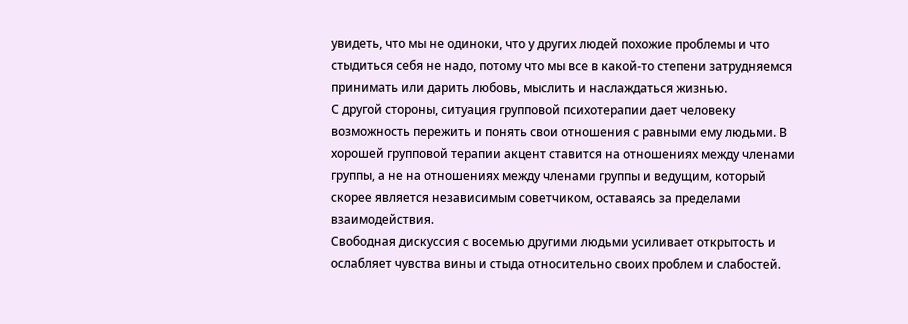увидеть, что мы не одиноки, что у других людей похожие проблемы и что стыдиться себя не надо, потому что мы все в какой-то степени затрудняемся принимать или дарить любовь, мыслить и наслаждаться жизнью.
С другой стороны, ситуация групповой психотерапии дает человеку возможность пережить и понять свои отношения с равными ему людьми. В хорошей групповой терапии акцент ставится на отношениях между членами группы, а не на отношениях между членами группы и ведущим, который скорее является независимым советчиком, оставаясь за пределами взаимодействия.
Свободная дискуссия с восемью другими людьми усиливает открытость и ослабляет чувства вины и стыда относительно своих проблем и слабостей.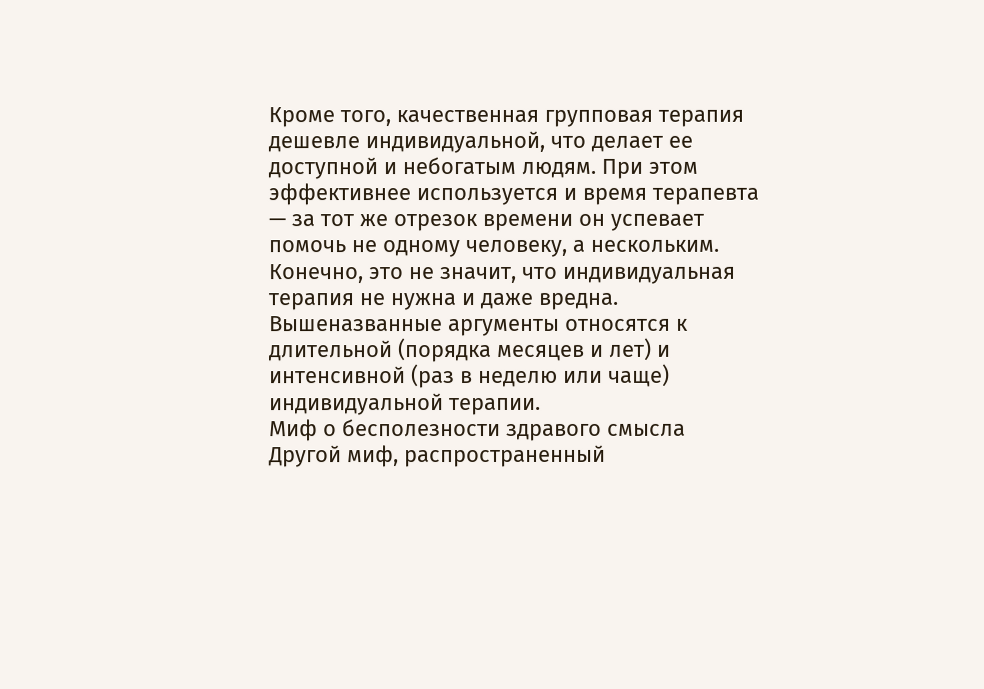Кроме того, качественная групповая терапия дешевле индивидуальной, что делает ее доступной и небогатым людям. При этом эффективнее используется и время терапевта — за тот же отрезок времени он успевает помочь не одному человеку, а нескольким.
Конечно, это не значит, что индивидуальная терапия не нужна и даже вредна. Вышеназванные аргументы относятся к длительной (порядка месяцев и лет) и интенсивной (раз в неделю или чаще) индивидуальной терапии.
Миф о бесполезности здравого смысла
Другой миф, распространенный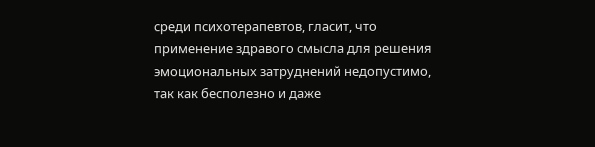среди психотерапевтов, гласит, что применение здравого смысла для решения эмоциональных затруднений недопустимо, так как бесполезно и даже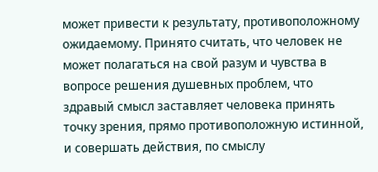может привести к результату, противоположному ожидаемому. Принято считать, что человек не может полагаться на свой разум и чувства в вопросе решения душевных проблем, что здравый смысл заставляет человека принять точку зрения, прямо противоположную истинной, и совершать действия, по смыслу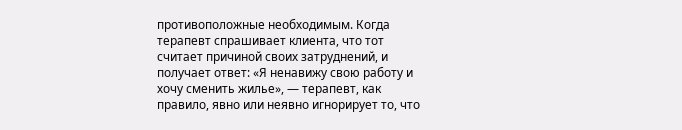противоположные необходимым. Когда терапевт спрашивает клиента, что тот считает причиной своих затруднений, и получает ответ: «Я ненавижу свою работу и хочу сменить жилье», — терапевт, как правило, явно или неявно игнорирует то, что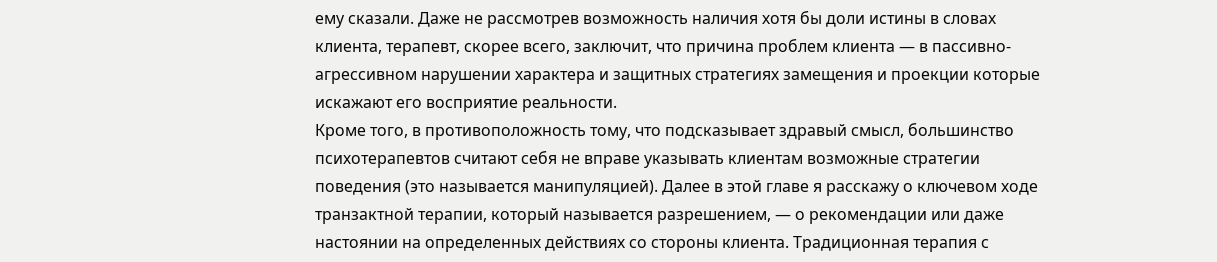ему сказали. Даже не рассмотрев возможность наличия хотя бы доли истины в словах клиента, терапевт, скорее всего, заключит, что причина проблем клиента — в пассивно-агрессивном нарушении характера и защитных стратегиях замещения и проекции которые искажают его восприятие реальности.
Кроме того, в противоположность тому, что подсказывает здравый смысл, большинство психотерапевтов считают себя не вправе указывать клиентам возможные стратегии поведения (это называется манипуляцией). Далее в этой главе я расскажу о ключевом ходе транзактной терапии, который называется разрешением, — о рекомендации или даже настоянии на определенных действиях со стороны клиента. Традиционная терапия с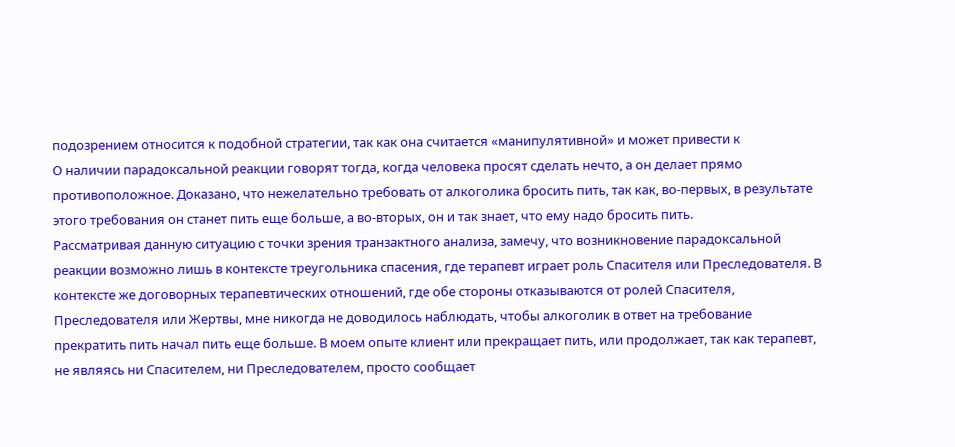подозрением относится к подобной стратегии, так как она считается «манипулятивной» и может привести к
О наличии парадоксальной реакции говорят тогда, когда человека просят сделать нечто, а он делает прямо противоположное. Доказано, что нежелательно требовать от алкоголика бросить пить, так как, во-первых, в результате этого требования он станет пить еще больше, а во-вторых, он и так знает, что ему надо бросить пить.
Рассматривая данную ситуацию с точки зрения транзактного анализа, замечу, что возникновение парадоксальной реакции возможно лишь в контексте треугольника спасения, где терапевт играет роль Спасителя или Преследователя. В контексте же договорных терапевтических отношений, где обе стороны отказываются от ролей Спасителя, Преследователя или Жертвы, мне никогда не доводилось наблюдать, чтобы алкоголик в ответ на требование прекратить пить начал пить еще больше. В моем опыте клиент или прекращает пить, или продолжает, так как терапевт, не являясь ни Спасителем, ни Преследователем, просто сообщает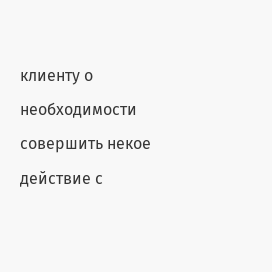клиенту о необходимости совершить некое действие с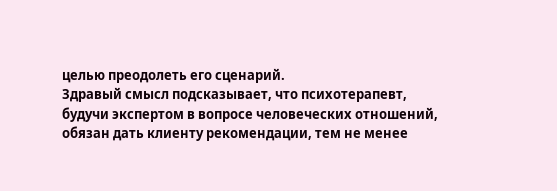целью преодолеть его сценарий.
Здравый смысл подсказывает, что психотерапевт, будучи экспертом в вопросе человеческих отношений, обязан дать клиенту рекомендации, тем не менее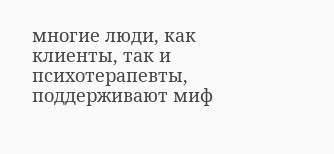многие люди, как клиенты, так и психотерапевты, поддерживают миф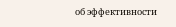об эффективности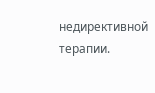недирективной терапии.